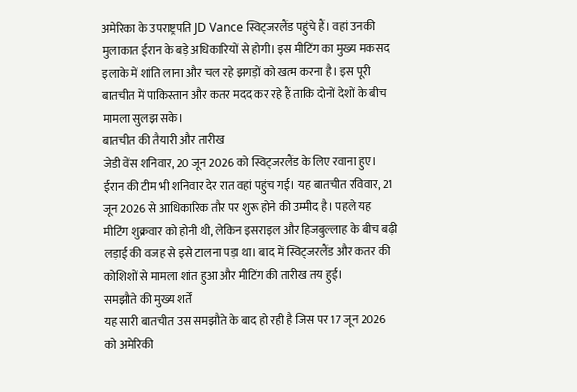अमेरिका के उपराष्ट्रपति JD Vance स्विट्जरलैंड पहुंचे हैं। वहां उनकी मुलाकात ईरान के बड़े अधिकारियों से होगी। इस मीटिंग का मुख्य मकसद इलाके में शांति लाना और चल रहे झगड़ों को खत्म करना है। इस पूरी बातचीत में पाकिस्तान और कतर मदद कर रहे हैं ताकि दोनों देशों के बीच मामला सुलझ सके।
बातचीत की तैयारी और तारीख
जेडी वेंस शनिवार, 20 जून 2026 को स्विट्जरलैंड के लिए रवाना हुए। ईरान की टीम भी शनिवार देर रात वहां पहुंच गई। यह बातचीत रविवार, 21 जून 2026 से आधिकारिक तौर पर शुरू होने की उम्मीद है। पहले यह मीटिंग शुक्रवार को होनी थी, लेकिन इसराइल और हिजबुल्लाह के बीच बढ़ी लड़ाई की वजह से इसे टालना पड़ा था। बाद में स्विट्जरलैंड और कतर की कोशिशों से मामला शांत हुआ और मीटिंग की तारीख तय हुई।
समझौते की मुख्य शर्तें
यह सारी बातचीत उस समझौते के बाद हो रही है जिस पर 17 जून 2026 को अमेरिकी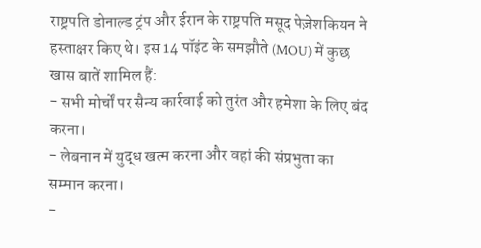राष्ट्रपति डोनाल्ड ट्रंप और ईरान के राष्ट्रपति मसूद पेज़ेशकियन ने हस्ताक्षर किए थे। इस 14 पॉइंट के समझौते (MOU) में कुछ खास बातें शामिल हैं:
- सभी मोर्चों पर सैन्य कार्रवाई को तुरंत और हमेशा के लिए बंद करना।
- लेबनान में युद्ध खत्म करना और वहां की संप्रभुता का सम्मान करना।
-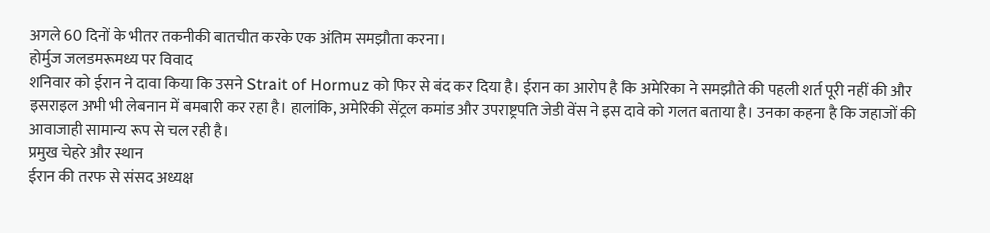अगले 60 दिनों के भीतर तकनीकी बातचीत करके एक अंतिम समझौता करना।
होर्मुज जलडमरूमध्य पर विवाद
शनिवार को ईरान ने दावा किया कि उसने Strait of Hormuz को फिर से बंद कर दिया है। ईरान का आरोप है कि अमेरिका ने समझौते की पहली शर्त पूरी नहीं की और इसराइल अभी भी लेबनान में बमबारी कर रहा है। हालांकि, अमेरिकी सेंट्रल कमांड और उपराष्ट्रपति जेडी वेंस ने इस दावे को गलत बताया है। उनका कहना है कि जहाजों की आवाजाही सामान्य रूप से चल रही है।
प्रमुख चेहरे और स्थान
ईरान की तरफ से संसद अध्यक्ष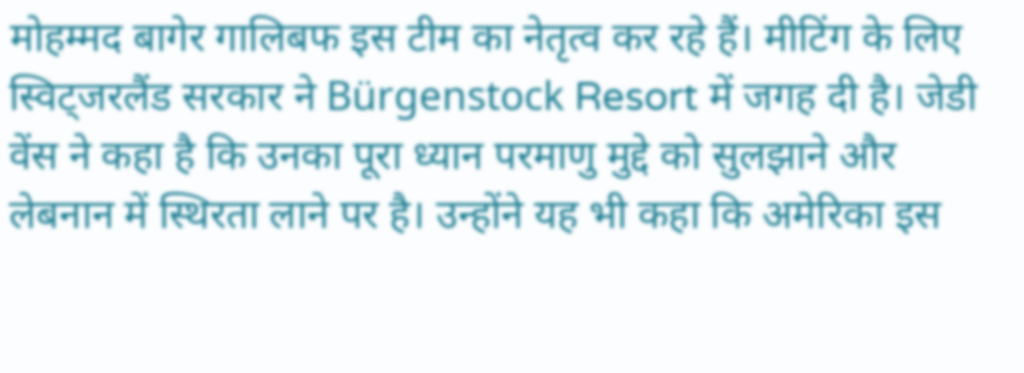मोहम्मद बागेर गालिबफ इस टीम का नेतृत्व कर रहे हैं। मीटिंग के लिए स्विट्जरलैंड सरकार ने Bürgenstock Resort में जगह दी है। जेडी वेंस ने कहा है कि उनका पूरा ध्यान परमाणु मुद्दे को सुलझाने और लेबनान में स्थिरता लाने पर है। उन्होंने यह भी कहा कि अमेरिका इस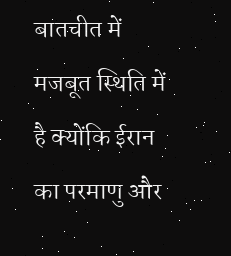बातचीत में मजबूत स्थिति में है क्योंकि ईरान का परमाणु और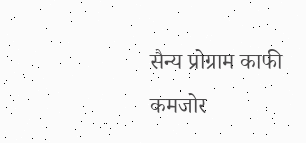सैन्य प्रोग्राम काफी कमजोर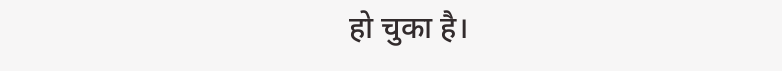हो चुका है।